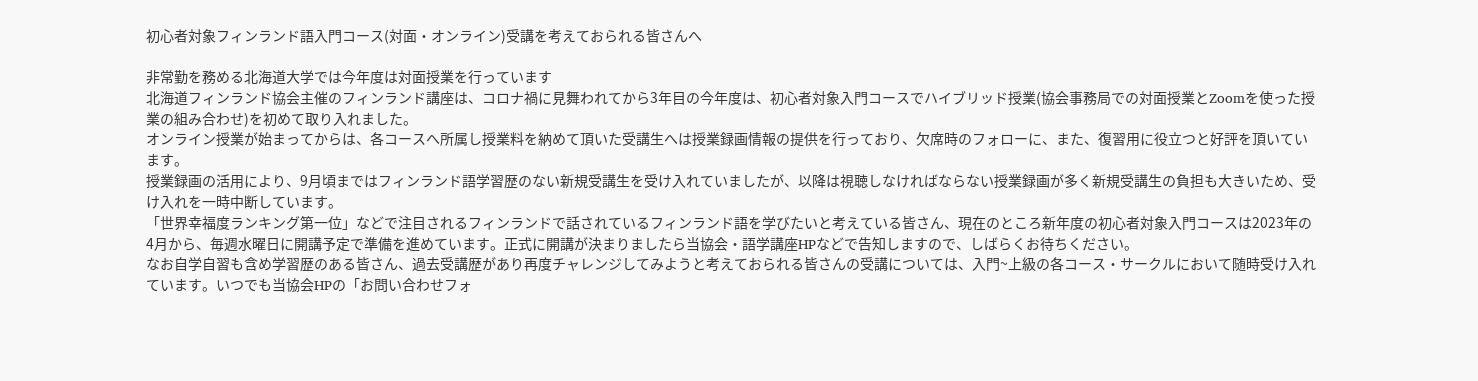初心者対象フィンランド語入門コース(対面・オンライン)受講を考えておられる皆さんへ

非常勤を務める北海道大学では今年度は対面授業を行っています
北海道フィンランド協会主催のフィンランド講座は、コロナ禍に見舞われてから3年目の今年度は、初心者対象入門コースでハイブリッド授業(協会事務局での対面授業とZoomを使った授業の組み合わせ)を初めて取り入れました。
オンライン授業が始まってからは、各コースへ所属し授業料を納めて頂いた受講生へは授業録画情報の提供を行っており、欠席時のフォローに、また、復習用に役立つと好評を頂いています。
授業録画の活用により、9月頃まではフィンランド語学習歴のない新規受講生を受け入れていましたが、以降は視聴しなければならない授業録画が多く新規受講生の負担も大きいため、受け入れを一時中断しています。
「世界幸福度ランキング第一位」などで注目されるフィンランドで話されているフィンランド語を学びたいと考えている皆さん、現在のところ新年度の初心者対象入門コースは2023年の4月から、毎週水曜日に開講予定で準備を進めています。正式に開講が決まりましたら当協会・語学講座HPなどで告知しますので、しばらくお待ちください。
なお自学自習も含め学習歴のある皆さん、過去受講歴があり再度チャレンジしてみようと考えておられる皆さんの受講については、入門~上級の各コース・サークルにおいて随時受け入れています。いつでも当協会HPの「お問い合わせフォ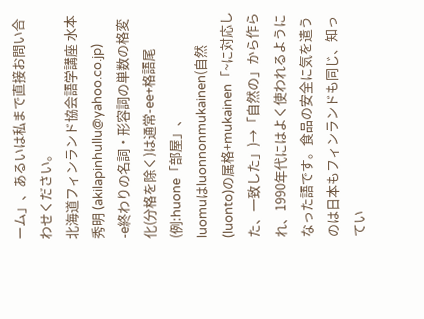ーム」、あるいは私まで直接お問い合わせください。
北海道フィンランド協会語学講座 水本 秀明 (akilapinhullu@yahoo.co.jp)
-e終わりの名詞・形容詞の単数の格変化(分格を除く)は通常-ee+格語尾(例:huone「部屋」、
luomuはluonnonmukainen(自然(luonto)の属格+mukainen「~に対応した、一致した」)→「自然の」から作られ、1990年代にはよく使われるようになった語です。食品の安全に気を遣うのは日本もフィンランドも同じ、知ってい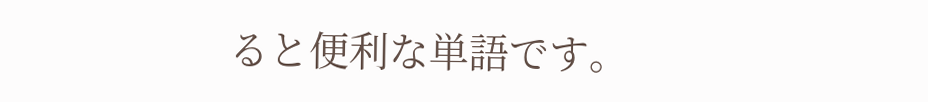ると便利な単語です。